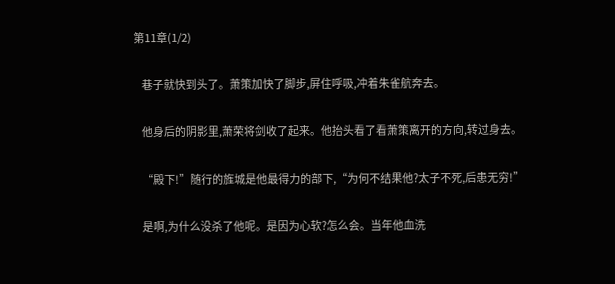第11章(1/2)

    巷子就快到头了。萧策加快了脚步,屏住呼吸,冲着朱雀航奔去。

    他身后的阴影里,萧荣将剑收了起来。他抬头看了看萧策离开的方向,转过身去。

    “殿下!”随行的旌城是他最得力的部下,“为何不结果他?太子不死,后患无穷!”

    是啊,为什么没杀了他呢。是因为心软?怎么会。当年他血洗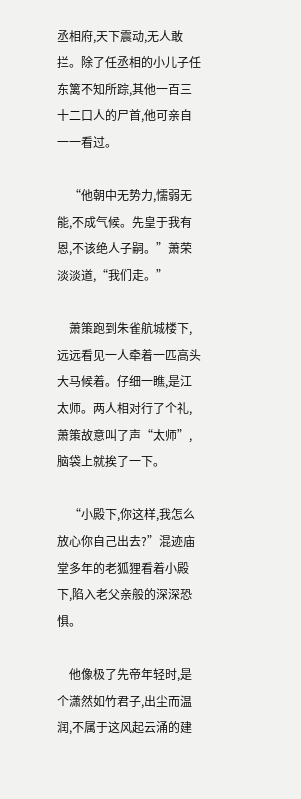丞相府,天下震动,无人敢拦。除了任丞相的小儿子任东篱不知所踪,其他一百三十二口人的尸首,他可亲自一一看过。

    “他朝中无势力,懦弱无能,不成气候。先皇于我有恩,不该绝人子嗣。”萧荣淡淡道,“我们走。”

    萧策跑到朱雀航城楼下,远远看见一人牵着一匹高头大马候着。仔细一瞧,是江太师。两人相对行了个礼,萧策故意叫了声“太师”,脑袋上就挨了一下。

    “小殿下,你这样,我怎么放心你自己出去?”混迹庙堂多年的老狐狸看着小殿下,陷入老父亲般的深深恐惧。

    他像极了先帝年轻时,是个潇然如竹君子,出尘而温润,不属于这风起云涌的建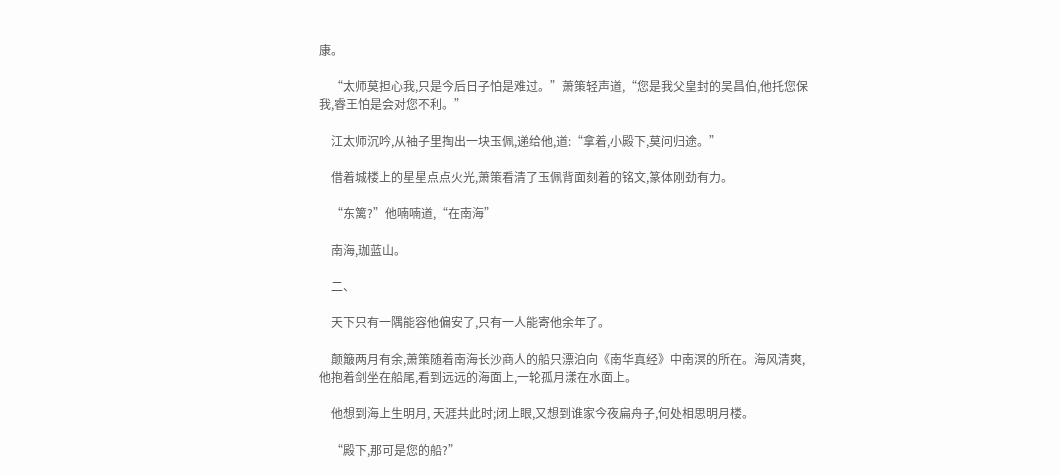康。

    “太师莫担心我,只是今后日子怕是难过。”萧策轻声道,“您是我父皇封的吴昌伯,他托您保我,睿王怕是会对您不利。”

    江太师沉吟,从袖子里掏出一块玉佩,递给他,道:“拿着,小殿下,莫问归途。”

    借着城楼上的星星点点火光,萧策看清了玉佩背面刻着的铭文,篆体刚劲有力。

    “东篱?”他喃喃道,“在南海”

    南海,珈蓝山。

    二、

    天下只有一隅能容他偏安了,只有一人能寄他余年了。

    颠簸两月有余,萧策随着南海长沙商人的船只漂泊向《南华真经》中南溟的所在。海风清爽,他抱着剑坐在船尾,看到远远的海面上,一轮孤月漾在水面上。

    他想到海上生明月, 天涯共此时;闭上眼,又想到谁家今夜扁舟子,何处相思明月楼。

    “殿下,那可是您的船?”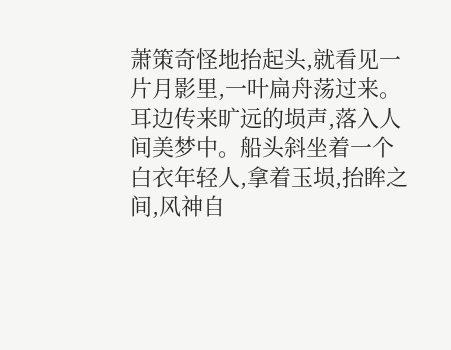萧策奇怪地抬起头,就看见一片月影里,一叶扁舟荡过来。耳边传来旷远的埙声,落入人间美梦中。船头斜坐着一个白衣年轻人,拿着玉埙,抬眸之间,风神自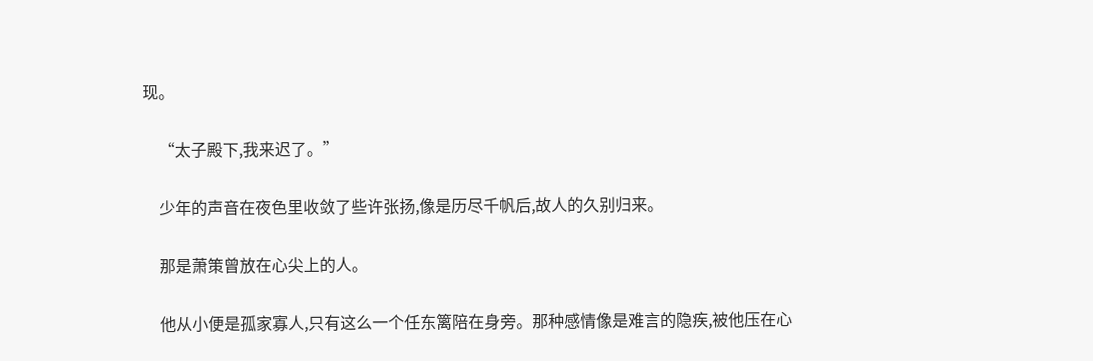现。

    “太子殿下,我来迟了。”

    少年的声音在夜色里收敛了些许张扬,像是历尽千帆后,故人的久别归来。

    那是萧策曾放在心尖上的人。

    他从小便是孤家寡人,只有这么一个任东篱陪在身旁。那种感情像是难言的隐疾,被他压在心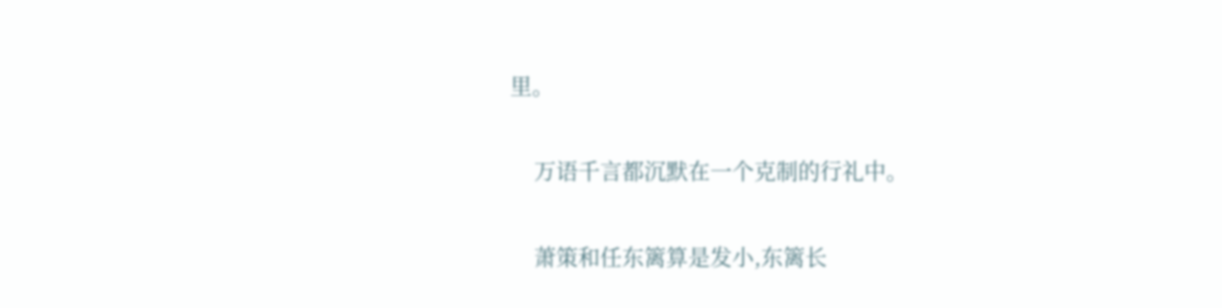里。

    万语千言都沉默在一个克制的行礼中。

    萧策和任东篱算是发小,东篱长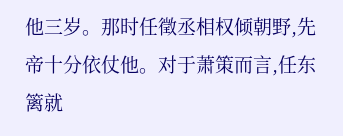他三岁。那时任徵丞相权倾朝野,先帝十分依仗他。对于萧策而言,任东篱就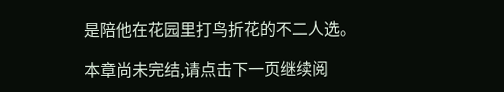是陪他在花园里打鸟折花的不二人选。

本章尚未完结,请点击下一页继续阅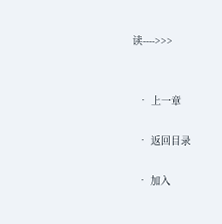读---->>>


  • 上一章

  • 返回目录

  • 加入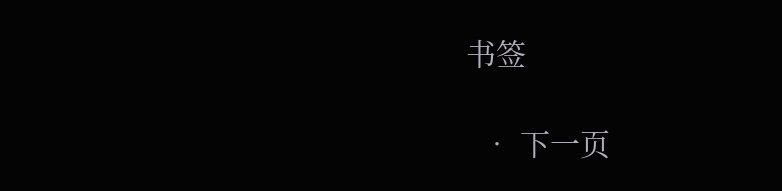书签

  • 下一页